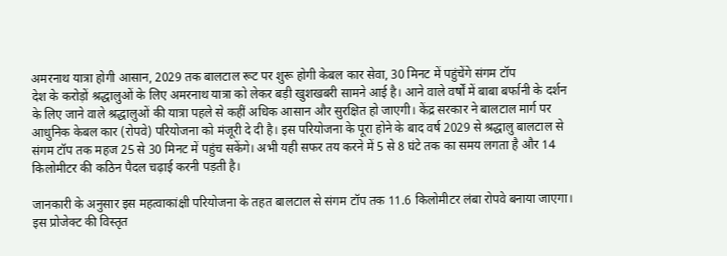अमरनाथ यात्रा होगी आसान, 2029 तक बालटाल रूट पर शुरू होगी केबल कार सेवा, 30 मिनट में पहुंचेंगे संगम टॉप
देश के करोड़ों श्रद्धालुओं के लिए अमरनाथ यात्रा को लेकर बड़ी खुशखबरी सामने आई है। आने वाले वर्षों में बाबा बर्फानी के दर्शन के लिए जाने वाले श्रद्धालुओं की यात्रा पहले से कहीं अधिक आसान और सुरक्षित हो जाएगी। केंद्र सरकार ने बालटाल मार्ग पर आधुनिक केबल कार (रोपवे) परियोजना को मंजूरी दे दी है। इस परियोजना के पूरा होने के बाद वर्ष 2029 से श्रद्धालु बालटाल से संगम टॉप तक महज 25 से 30 मिनट में पहुंच सकेंगे। अभी यही सफर तय करने में 5 से 8 घंटे तक का समय लगता है और 14 किलोमीटर की कठिन पैदल चढ़ाई करनी पड़ती है।

जानकारी के अनुसार इस महत्वाकांक्षी परियोजना के तहत बालटाल से संगम टॉप तक 11.6 किलोमीटर लंबा रोपवे बनाया जाएगा। इस प्रोजेक्ट की विस्तृत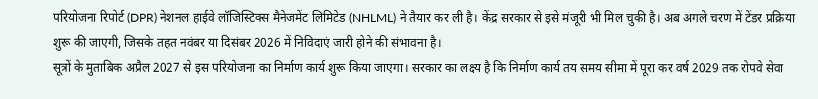परियोजना रिपोर्ट (DPR) नेशनल हाईवे लॉजिस्टिक्स मैनेजमेंट लिमिटेड (NHLML) ने तैयार कर ली है। केंद्र सरकार से इसे मंजूरी भी मिल चुकी है। अब अगले चरण में टेंडर प्रक्रिया शुरू की जाएगी, जिसके तहत नवंबर या दिसंबर 2026 में निविदाएं जारी होने की संभावना है।
सूत्रों के मुताबिक अप्रैल 2027 से इस परियोजना का निर्माण कार्य शुरू किया जाएगा। सरकार का लक्ष्य है कि निर्माण कार्य तय समय सीमा में पूरा कर वर्ष 2029 तक रोपवे सेवा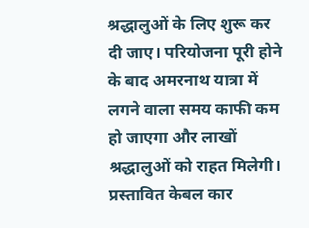श्रद्धालुओं के लिए शुरू कर दी जाए। परियोजना पूरी होने के बाद अमरनाथ यात्रा में लगने वाला समय काफी कम हो जाएगा और लाखों श्रद्धालुओं को राहत मिलेगी।
प्रस्तावित केबल कार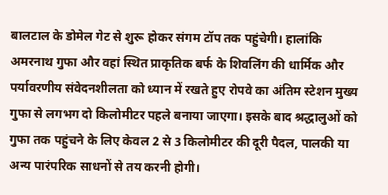बालटाल के डोमेल गेट से शुरू होकर संगम टॉप तक पहुंचेगी। हालांकि अमरनाथ गुफा और वहां स्थित प्राकृतिक बर्फ के शिवलिंग की धार्मिक और पर्यावरणीय संवेदनशीलता को ध्यान में रखते हुए रोपवे का अंतिम स्टेशन मुख्य गुफा से लगभग दो किलोमीटर पहले बनाया जाएगा। इसके बाद श्रद्धालुओं को गुफा तक पहुंचने के लिए केवल 2 से 3 किलोमीटर की दूरी पैदल, पालकी या अन्य पारंपरिक साधनों से तय करनी होगी।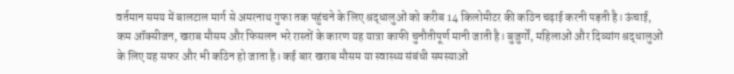वर्तमान समय में बालटाल मार्ग से अमरनाथ गुफा तक पहुंचने के लिए श्रद्धालुओं को करीब 14 किलोमीटर की कठिन चढ़ाई करनी पड़ती है। ऊंचाई, कम ऑक्सीजन, खराब मौसम और फिसलन भरे रास्तों के कारण यह यात्रा काफी चुनौतीपूर्ण मानी जाती है। बुजुर्गों, महिलाओं और दिव्यांग श्रद्धालुओं के लिए यह सफर और भी कठिन हो जाता है। कई बार खराब मौसम या स्वास्थ्य संबंधी समस्याओं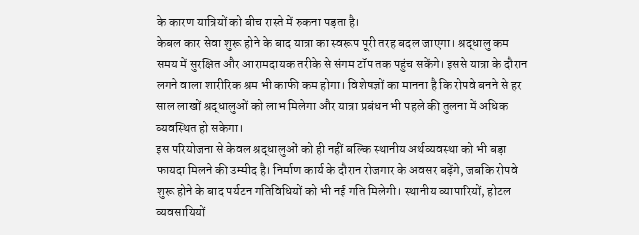के कारण यात्रियों को बीच रास्ते में रुकना पड़ता है।
केबल कार सेवा शुरू होने के बाद यात्रा का स्वरूप पूरी तरह बदल जाएगा। श्रद्धालु कम समय में सुरक्षित और आरामदायक तरीके से संगम टॉप तक पहुंच सकेंगे। इससे यात्रा के दौरान लगने वाला शारीरिक श्रम भी काफी कम होगा। विशेषज्ञों का मानना है कि रोपवे बनने से हर साल लाखों श्रद्धालुओं को लाभ मिलेगा और यात्रा प्रबंधन भी पहले की तुलना में अधिक व्यवस्थित हो सकेगा।
इस परियोजना से केवल श्रद्धालुओं को ही नहीं बल्कि स्थानीय अर्थव्यवस्था को भी बड़ा फायदा मिलने की उम्मीद है। निर्माण कार्य के दौरान रोजगार के अवसर बढ़ेंगे, जबकि रोपवे शुरू होने के बाद पर्यटन गतिविधियों को भी नई गति मिलेगी। स्थानीय व्यापारियों, होटल व्यवसायियों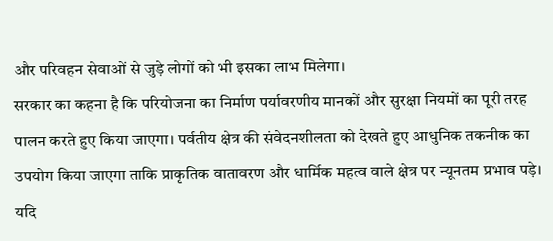और परिवहन सेवाओं से जुड़े लोगों को भी इसका लाभ मिलेगा।
सरकार का कहना है कि परियोजना का निर्माण पर्यावरणीय मानकों और सुरक्षा नियमों का पूरी तरह पालन करते हुए किया जाएगा। पर्वतीय क्षेत्र की संवेदनशीलता को देखते हुए आधुनिक तकनीक का उपयोग किया जाएगा ताकि प्राकृतिक वातावरण और धार्मिक महत्व वाले क्षेत्र पर न्यूनतम प्रभाव पड़े।
यदि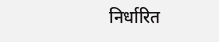निर्धारित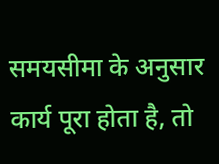समयसीमा के अनुसार कार्य पूरा होता है, तो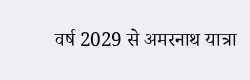वर्ष 2029 से अमरनाथ यात्रा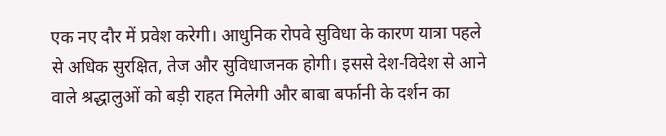एक नए दौर में प्रवेश करेगी। आधुनिक रोपवे सुविधा के कारण यात्रा पहले से अधिक सुरक्षित, तेज और सुविधाजनक होगी। इससे देश-विदेश से आने वाले श्रद्धालुओं को बड़ी राहत मिलेगी और बाबा बर्फानी के दर्शन का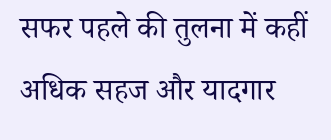सफर पहले की तुलना में कहीं अधिक सहज और यादगार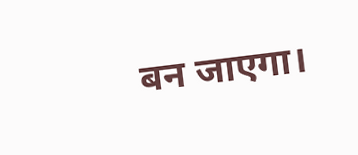बन जाएगा।